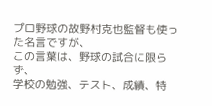プロ野球の故野村克也監督も使った名言ですが、
この言葉は、野球の試合に限らず、
学校の勉強、テスト、成績、特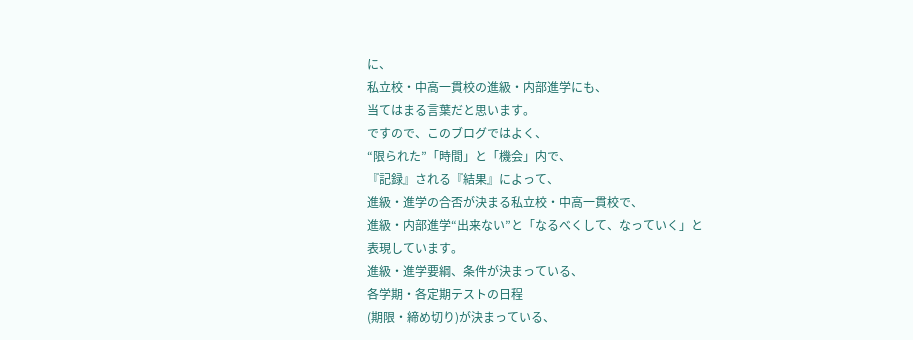に、
私立校・中高一貫校の進級・内部進学にも、
当てはまる言葉だと思います。
ですので、このブログではよく、
“限られた”「時間」と「機会」内で、
『記録』される『結果』によって、
進級・進学の合否が決まる私立校・中高一貫校で、
進級・内部進学“出来ない”と「なるべくして、なっていく」と
表現しています。
進級・進学要綱、条件が決まっている、
各学期・各定期テストの日程
(期限・締め切り)が決まっている、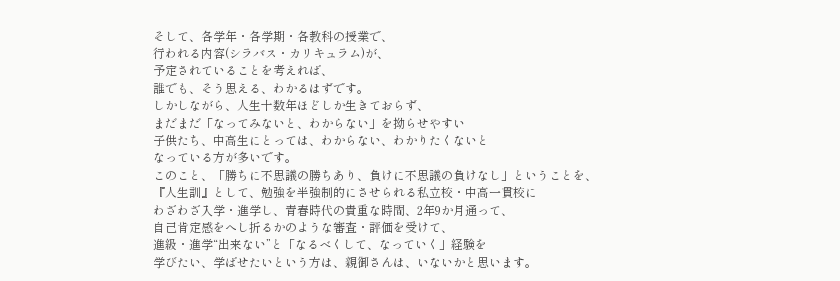そして、各学年・各学期・各教科の授業で、
行われる内容(シラバス・カリキュラム)が、
予定されていることを考えれば、
誰でも、そう思える、わかるはずです。
しかしながら、人生十数年ほどしか生きておらず、
まだまだ「なってみないと、わからない」を拗らせやすい
子供たち、中高生にとっては、わからない、わかりたくないと
なっている方が多いです。
このこと、「勝ちに不思議の勝ちあり、負けに不思議の負けなし」ということを、
『人生訓』として、勉強を半強制的にさせられる私立校・中高一貫校に
わざわざ入学・進学し、青春時代の貴重な時間、2年9か月通って、
自己肯定感をへし折るかのような審査・評価を受けて、
進級・進学“出来ない”と「なるべくして、なっていく」経験を
学びたい、学ばせたいという方は、親御さんは、いないかと思います。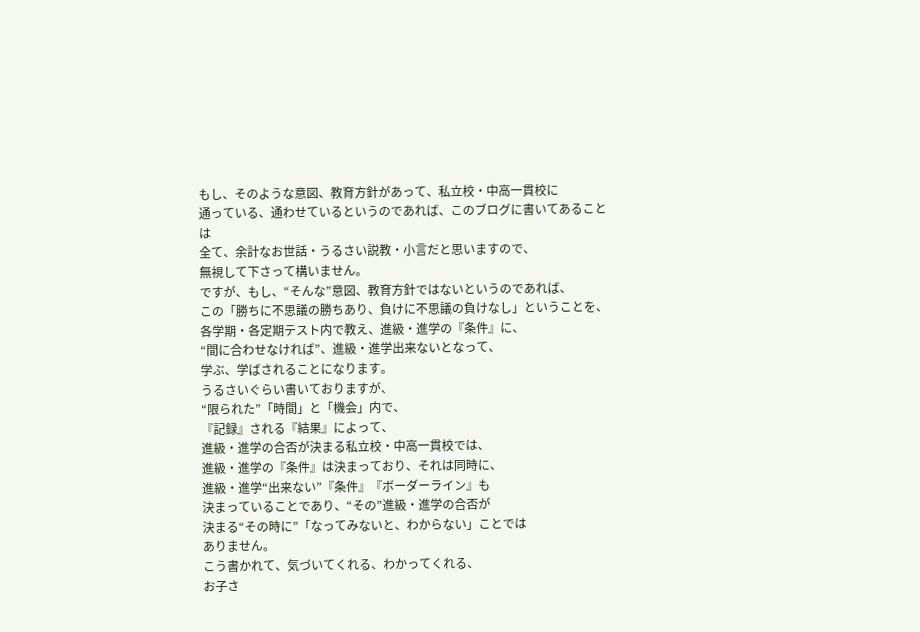もし、そのような意図、教育方針があって、私立校・中高一貫校に
通っている、通わせているというのであれば、このブログに書いてあることは
全て、余計なお世話・うるさい説教・小言だと思いますので、
無視して下さって構いません。
ですが、もし、“そんな”意図、教育方針ではないというのであれば、
この「勝ちに不思議の勝ちあり、負けに不思議の負けなし」ということを、
各学期・各定期テスト内で教え、進級・進学の『条件』に、
“間に合わせなければ”、進級・進学出来ないとなって、
学ぶ、学ばされることになります。
うるさいぐらい書いておりますが、
“限られた”「時間」と「機会」内で、
『記録』される『結果』によって、
進級・進学の合否が決まる私立校・中高一貫校では、
進級・進学の『条件』は決まっており、それは同時に、
進級・進学“出来ない”『条件』『ボーダーライン』も
決まっていることであり、“その”進級・進学の合否が
決まる“その時に”「なってみないと、わからない」ことでは
ありません。
こう書かれて、気づいてくれる、わかってくれる、
お子さ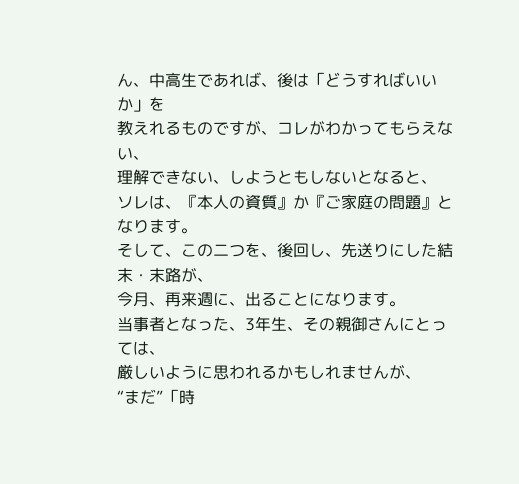ん、中高生であれば、後は「どうすればいいか」を
教えれるものですが、コレがわかってもらえない、
理解できない、しようともしないとなると、
ソレは、『本人の資質』か『ご家庭の問題』となります。
そして、この二つを、後回し、先送りにした結末・末路が、
今月、再来週に、出ることになります。
当事者となった、3年生、その親御さんにとっては、
厳しいように思われるかもしれませんが、
“まだ”「時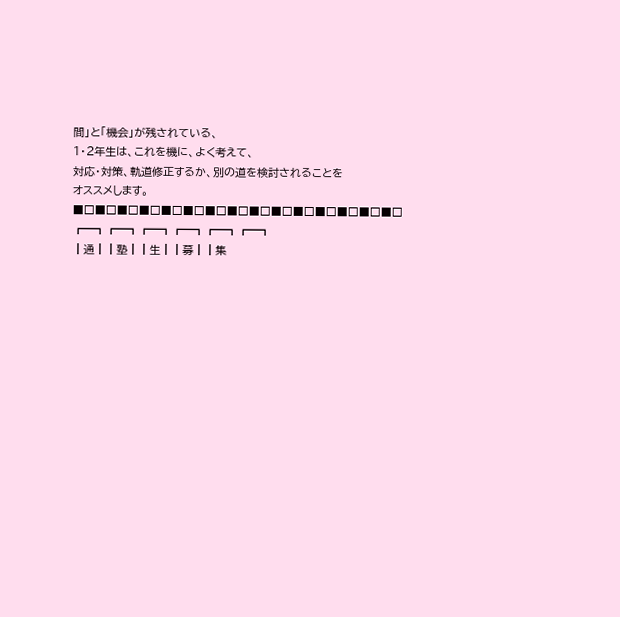間」と「機会」が残されている、
1・2年生は、これを機に、よく考えて、
対応・対策、軌道修正するか、別の道を検討されることを
オススメします。
■□■□■□■□■□■□■□■□■□■□■□■□■□■□■□
┏━┓┏━┓┏━┓┏━┓┏━┓┏━┓
┃通┃┃塾┃┃生┃┃募┃┃集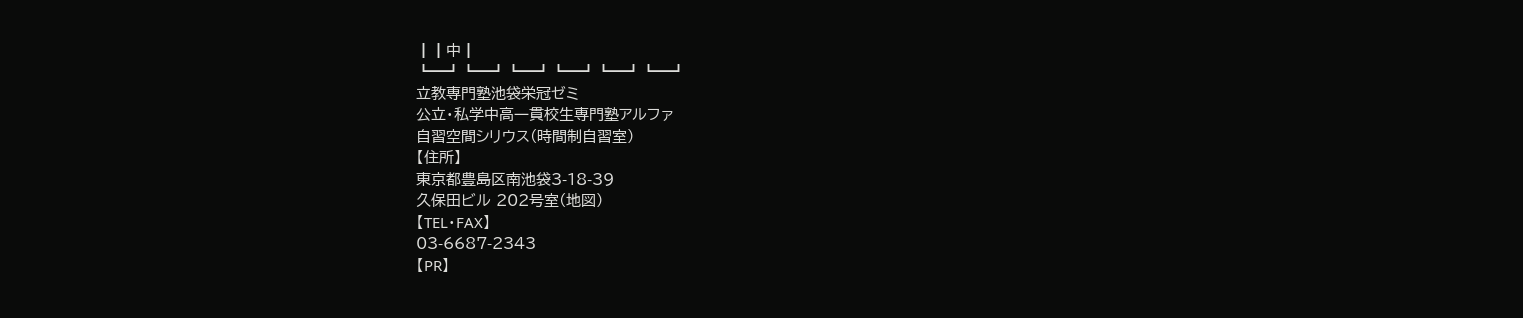┃┃中┃
┗━┛┗━┛┗━┛┗━┛┗━┛┗━┛
立教専門塾池袋栄冠ゼミ
公立・私学中高一貫校生専門塾アルファ
自習空間シリウス(時間制自習室)
【住所】
東京都豊島区南池袋3-18-39
久保田ビル 202号室(地図)
【TEL・FAX】
03-6687-2343
【PR】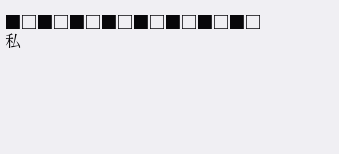■□■□■□■□■□■□■□■□
私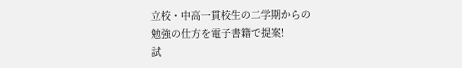立校・中高一貫校生の二学期からの
勉強の仕方を電子書籍で提案!
試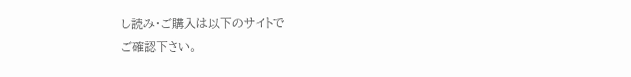し読み・ご購入は以下のサイトで
ご確認下さい。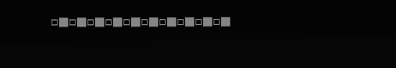□■□■□■□■□■□■□■□■□■□■